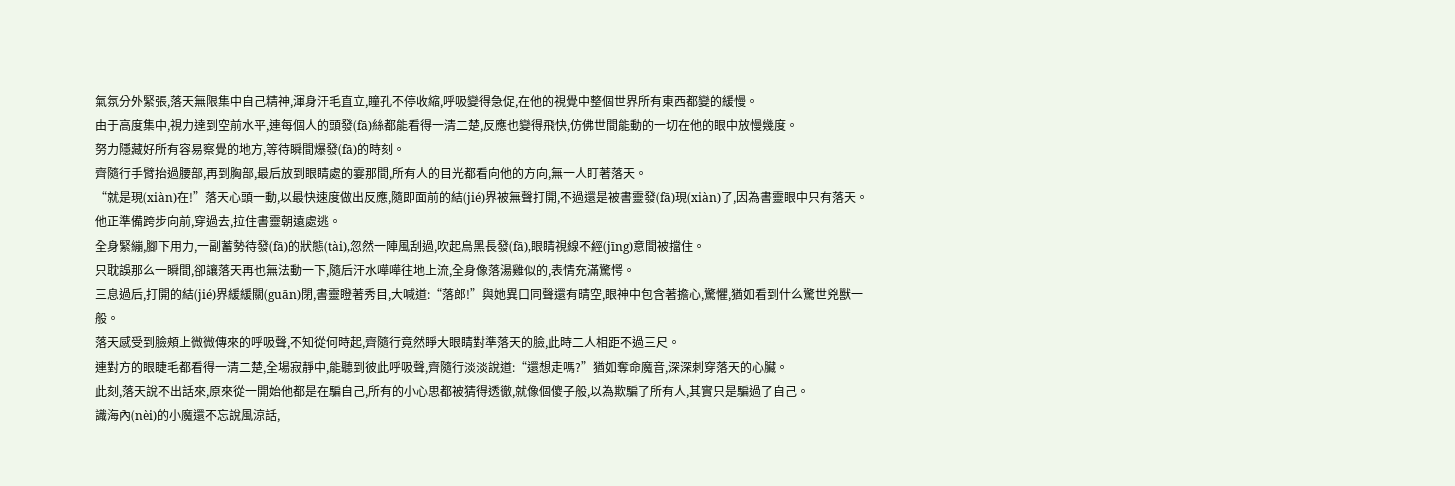氣氛分外緊張,落天無限集中自己精神,渾身汗毛直立,瞳孔不停收縮,呼吸變得急促,在他的視覺中整個世界所有東西都變的緩慢。
由于高度集中,視力達到空前水平,連每個人的頭發(fā)絲都能看得一清二楚,反應也變得飛快,仿佛世間能動的一切在他的眼中放慢幾度。
努力隱藏好所有容易察覺的地方,等待瞬間爆發(fā)的時刻。
齊隨行手臂抬過腰部,再到胸部,最后放到眼睛處的霎那間,所有人的目光都看向他的方向,無一人盯著落天。
“就是現(xiàn)在!”落天心頭一動,以最快速度做出反應,隨即面前的結(jié)界被無聲打開,不過還是被書靈發(fā)現(xiàn)了,因為書靈眼中只有落天。
他正準備跨步向前,穿過去,拉住書靈朝遠處逃。
全身緊繃,腳下用力,一副蓄勢待發(fā)的狀態(tài),忽然一陣風刮過,吹起烏黑長發(fā),眼睛視線不經(jīng)意間被擋住。
只耽誤那么一瞬間,卻讓落天再也無法動一下,隨后汗水嘩嘩往地上流,全身像落湯雞似的,表情充滿驚愕。
三息過后,打開的結(jié)界緩緩關(guān)閉,書靈瞪著秀目,大喊道:“落郎!”與她異口同聲還有晴空,眼神中包含著擔心,驚懼,猶如看到什么驚世兇獸一般。
落天感受到臉頰上微微傳來的呼吸聲,不知從何時起,齊隨行竟然睜大眼睛對準落天的臉,此時二人相距不過三尺。
連對方的眼睫毛都看得一清二楚,全場寂靜中,能聽到彼此呼吸聲,齊隨行淡淡說道:“還想走嗎?”猶如奪命魔音,深深刺穿落天的心臟。
此刻,落天說不出話來,原來從一開始他都是在騙自己,所有的小心思都被猜得透徹,就像個傻子般,以為欺騙了所有人,其實只是騙過了自己。
識海內(nèi)的小魔還不忘說風涼話,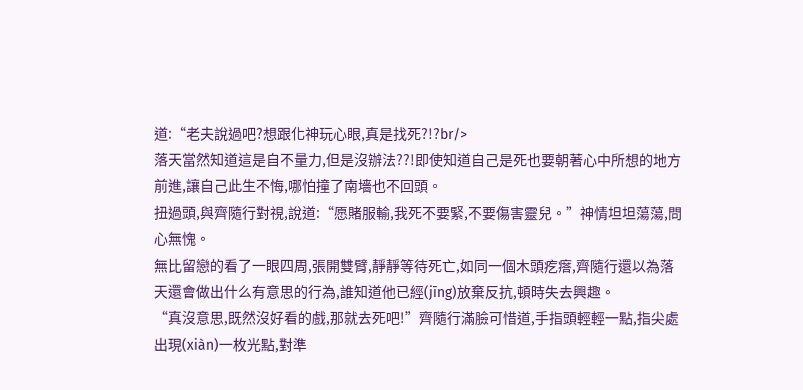道:“老夫說過吧?想跟化神玩心眼,真是找死?!?br/>
落天當然知道這是自不量力,但是沒辦法??!即使知道自己是死也要朝著心中所想的地方前進,讓自己此生不悔,哪怕撞了南墻也不回頭。
扭過頭,與齊隨行對視,說道:“愿賭服輸,我死不要緊,不要傷害靈兒。”神情坦坦蕩蕩,問心無愧。
無比留戀的看了一眼四周,張開雙臂,靜靜等待死亡,如同一個木頭疙瘩,齊隨行還以為落天還會做出什么有意思的行為,誰知道他已經(jīng)放棄反抗,頓時失去興趣。
“真沒意思,既然沒好看的戲,那就去死吧!”齊隨行滿臉可惜道,手指頭輕輕一點,指尖處出現(xiàn)一枚光點,對準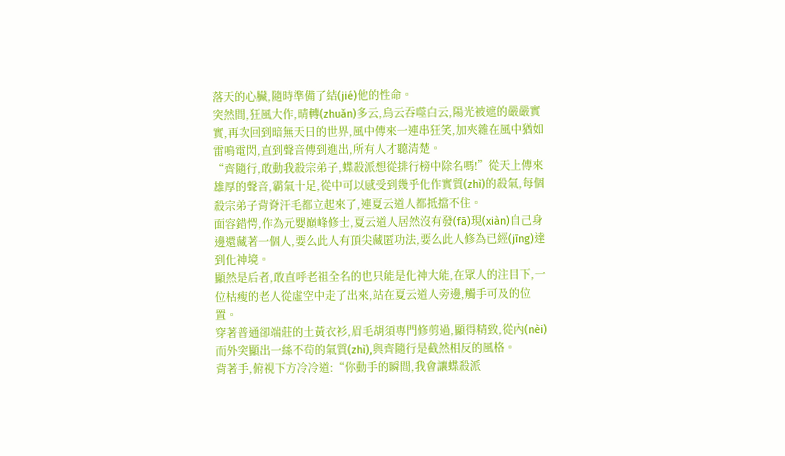落天的心臟,隨時準備了結(jié)他的性命。
突然間,狂風大作,晴轉(zhuǎn)多云,烏云吞噬白云,陽光被遮的嚴嚴實實,再次回到暗無天日的世界,風中傳來一連串狂笑,加夾雜在風中猶如雷鳴電閃,直到聲音傳到進出,所有人才聽清楚。
“齊隨行,敢動我殺宗弟子,蝶殺派想從排行榜中除名嗎!”從天上傳來雄厚的聲音,霸氣十足,從中可以感受到幾乎化作實質(zhì)的殺氣,每個殺宗弟子背脊汗毛都立起來了,連夏云道人都抵擋不住。
面容錯愕,作為元嬰巔峰修士,夏云道人居然沒有發(fā)現(xiàn)自己身邊還藏著一個人,要么此人有頂尖藏匿功法,要么此人修為已經(jīng)達到化神境。
顯然是后者,敢直呼老祖全名的也只能是化神大能,在眾人的注目下,一位枯瘦的老人從虛空中走了出來,站在夏云道人旁邊,觸手可及的位置。
穿著普通卻端莊的土黃衣衫,眉毛胡須專門修剪過,顯得精致,從內(nèi)而外突顯出一絲不茍的氣質(zhì),與齊隨行是截然相反的風格。
背著手,俯視下方冷冷道:“你動手的瞬間,我會讓蝶殺派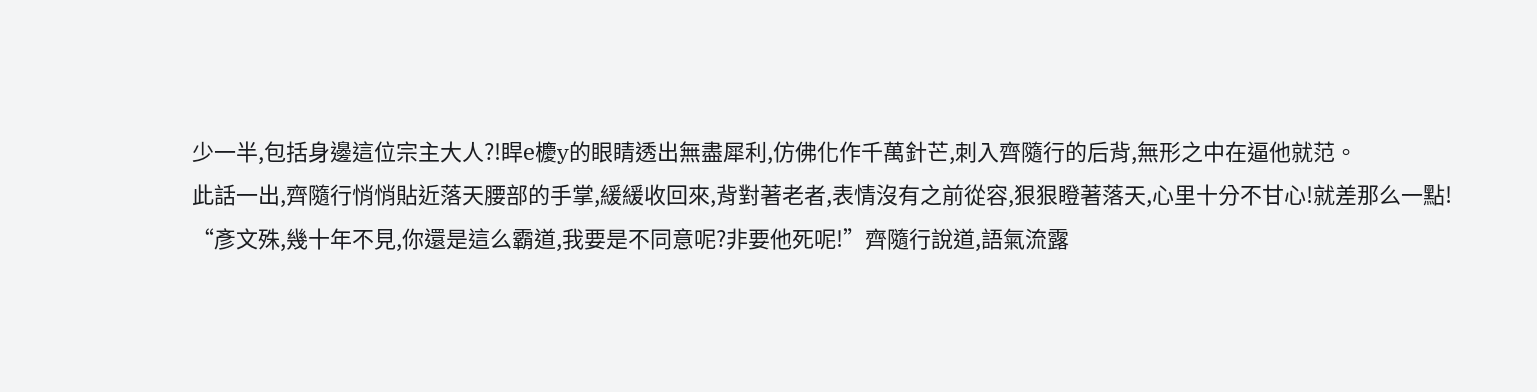少一半,包括身邊這位宗主大人?!睅е櫦y的眼睛透出無盡犀利,仿佛化作千萬針芒,刺入齊隨行的后背,無形之中在逼他就范。
此話一出,齊隨行悄悄貼近落天腰部的手掌,緩緩收回來,背對著老者,表情沒有之前從容,狠狠瞪著落天,心里十分不甘心!就差那么一點!
“彥文殊,幾十年不見,你還是這么霸道,我要是不同意呢?非要他死呢!”齊隨行說道,語氣流露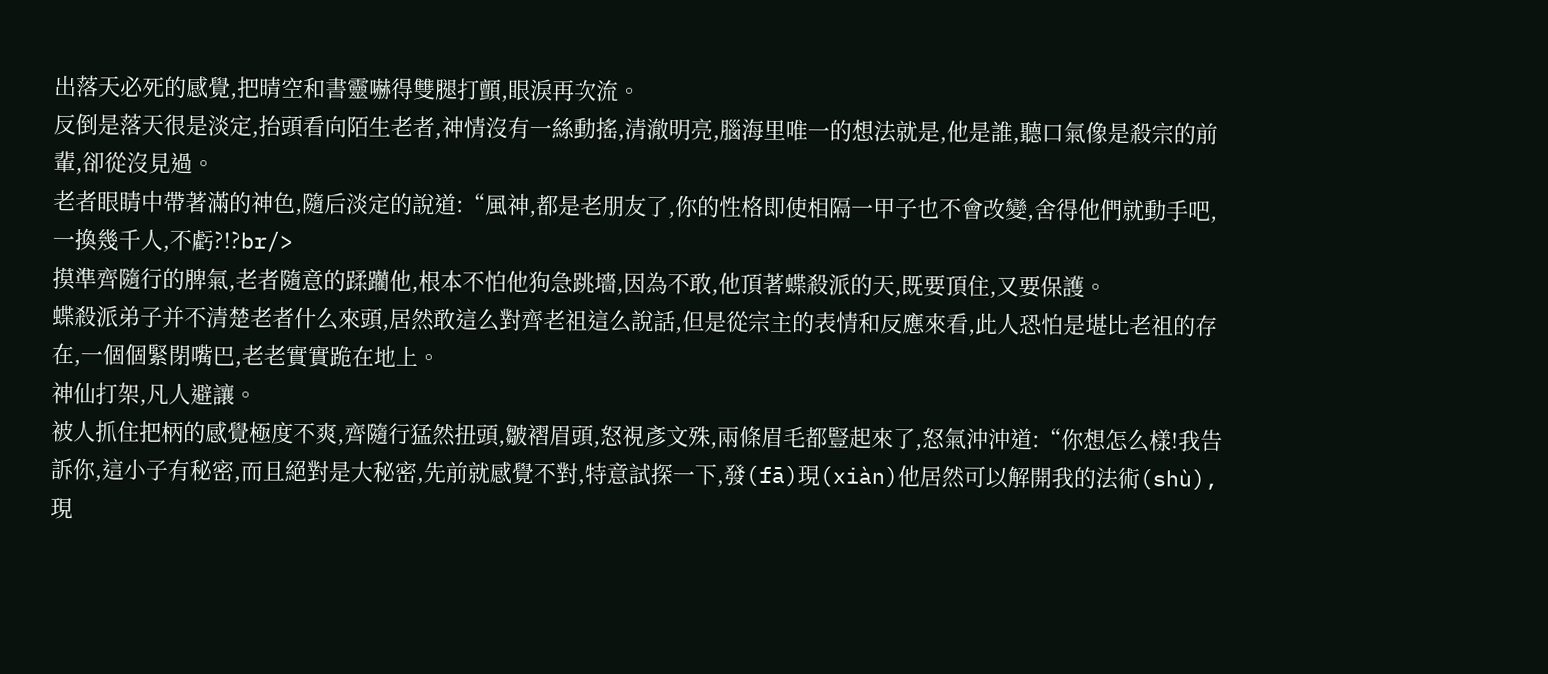出落天必死的感覺,把晴空和書靈嚇得雙腿打顫,眼淚再次流。
反倒是落天很是淡定,抬頭看向陌生老者,神情沒有一絲動搖,清澈明亮,腦海里唯一的想法就是,他是誰,聽口氣像是殺宗的前輩,卻從沒見過。
老者眼睛中帶著滿的神色,隨后淡定的說道:“風神,都是老朋友了,你的性格即使相隔一甲子也不會改變,舍得他們就動手吧,一換幾千人,不虧?!?br/>
摸準齊隨行的脾氣,老者隨意的蹂躪他,根本不怕他狗急跳墻,因為不敢,他頂著蝶殺派的天,既要頂住,又要保護。
蝶殺派弟子并不清楚老者什么來頭,居然敢這么對齊老祖這么說話,但是從宗主的表情和反應來看,此人恐怕是堪比老祖的存在,一個個緊閉嘴巴,老老實實跪在地上。
神仙打架,凡人避讓。
被人抓住把柄的感覺極度不爽,齊隨行猛然扭頭,皺褶眉頭,怒視彥文殊,兩條眉毛都豎起來了,怒氣沖沖道:“你想怎么樣!我告訴你,這小子有秘密,而且絕對是大秘密,先前就感覺不對,特意試探一下,發(fā)現(xiàn)他居然可以解開我的法術(shù),現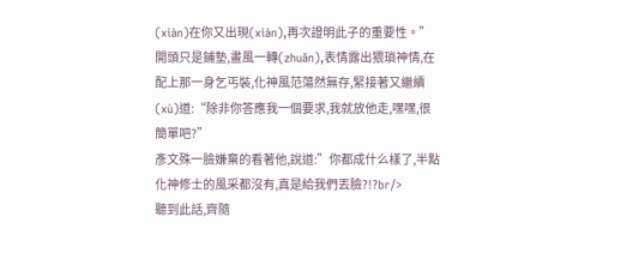(xiàn)在你又出現(xiàn),再次證明此子的重要性。”
開頭只是鋪墊,畫風一轉(zhuǎn),表情露出猥瑣神情,在配上那一身乞丐裝,化神風范蕩然無存,緊接著又繼續(xù)道:“除非你答應我一個要求,我就放他走,嘿嘿,很簡單吧?”
彥文殊一臉嫌棄的看著他,說道:”你都成什么樣了,半點化神修士的風采都沒有,真是給我們丟臉?!?br/>
聽到此話,齊隨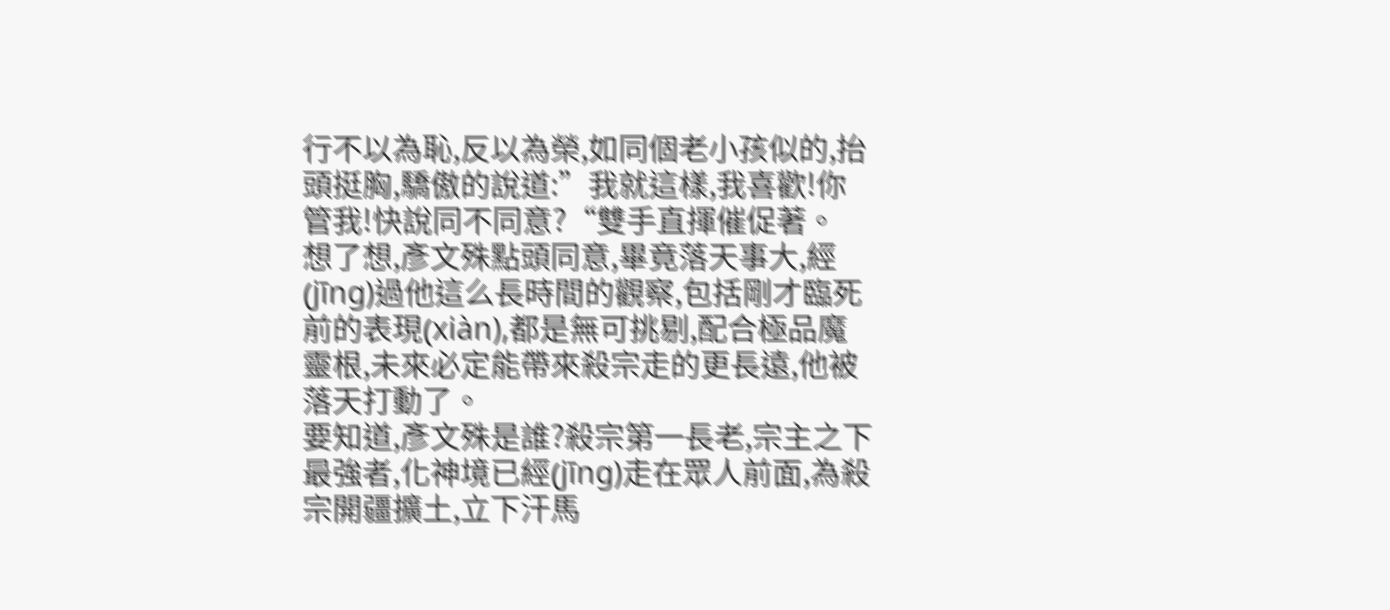行不以為恥,反以為榮,如同個老小孩似的,抬頭挺胸,驕傲的說道:”我就這樣,我喜歡!你管我!快說同不同意?“雙手直揮催促著。
想了想,彥文殊點頭同意,畢竟落天事大,經(jīng)過他這么長時間的觀察,包括剛才臨死前的表現(xiàn),都是無可挑剔,配合極品魔靈根,未來必定能帶來殺宗走的更長遠,他被落天打動了。
要知道,彥文殊是誰?殺宗第一長老,宗主之下最強者,化神境已經(jīng)走在眾人前面,為殺宗開疆擴土,立下汗馬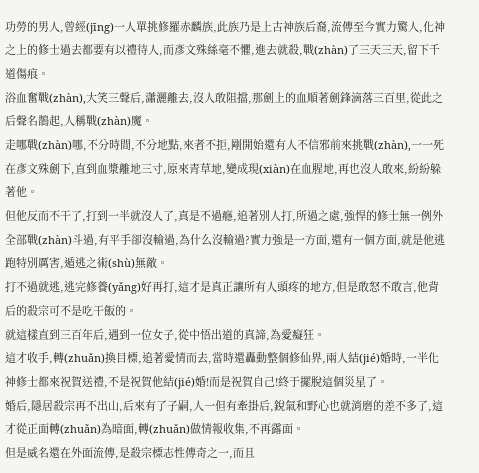功勞的男人,曾經(jīng)一人單挑修羅赤麟族,此族乃是上古神族后裔,流傳至今實力驚人,化神之上的修士過去都要有以禮待人,而彥文殊絲毫不懼,進去就殺,戰(zhàn)了三天三天,留下千道傷痕。
浴血奮戰(zhàn),大笑三聲后,瀟灑離去,沒人敢阻擋,那劍上的血順著劍鋒滴落三百里,從此之后聲名鵲起,人稱戰(zhàn)魔。
走哪戰(zhàn)哪,不分時間,不分地點,來者不拒,剛開始還有人不信邪前來挑戰(zhàn),一一死在彥文殊劍下,直到血漿離地三寸,原來青草地,變成現(xiàn)在血腥地,再也沒人敢來,紛紛躲著他。
但他反而不干了,打到一半就沒人了,真是不過癮,追著別人打,所過之處,強悍的修士無一例外全部戰(zhàn)斗過,有平手卻沒輸過,為什么沒輸過?實力強是一方面,還有一個方面,就是他逃跑特別厲害,遁逃之術(shù)無敵。
打不過就逃,逃完修養(yǎng)好再打,這才是真正讓所有人頭疼的地方,但是敢怒不敢言,他背后的殺宗可不是吃干飯的。
就這樣直到三百年后,遇到一位女子,從中悟出道的真諦,為愛癡狂。
這才收手,轉(zhuǎn)換目標,追著愛情而去,當時還轟動整個修仙界,兩人結(jié)婚時,一半化神修士都來祝賀送禮,不是祝賀他結(jié)婚!而是祝賀自己!終于擺脫這個災星了。
婚后,隱居殺宗再不出山,后來有了子嗣,人一但有牽掛后,銳氣和野心也就消磨的差不多了,這才從正面轉(zhuǎn)為暗面,轉(zhuǎn)做情報收集,不再露面。
但是威名還在外面流傳,是殺宗標志性傳奇之一,而且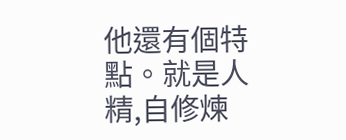他還有個特點。就是人精,自修煉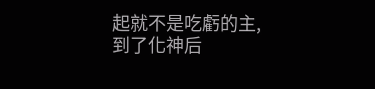起就不是吃虧的主,到了化神后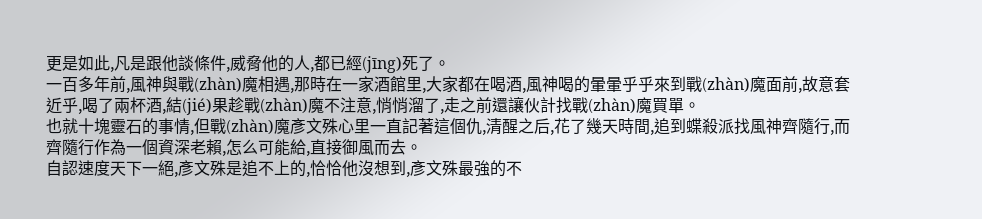更是如此,凡是跟他談條件,威脅他的人,都已經(jīng)死了。
一百多年前,風神與戰(zhàn)魔相遇,那時在一家酒館里,大家都在喝酒,風神喝的暈暈乎乎來到戰(zhàn)魔面前,故意套近乎,喝了兩杯酒,結(jié)果趁戰(zhàn)魔不注意,悄悄溜了,走之前還讓伙計找戰(zhàn)魔買單。
也就十塊靈石的事情,但戰(zhàn)魔彥文殊心里一直記著這個仇,清醒之后,花了幾天時間,追到蝶殺派找風神齊隨行,而齊隨行作為一個資深老賴,怎么可能給,直接御風而去。
自認速度天下一絕,彥文殊是追不上的,恰恰他沒想到,彥文殊最強的不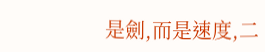是劍,而是速度,二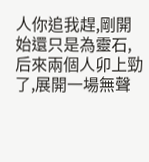人你追我趕,剛開始還只是為靈石,后來兩個人卯上勁了,展開一場無聲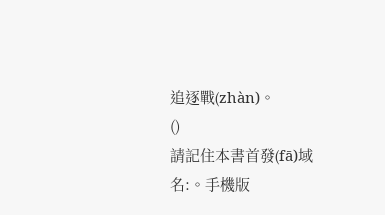追逐戰(zhàn)。
()
請記住本書首發(fā)域名:。手機版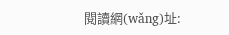閱讀網(wǎng)址: